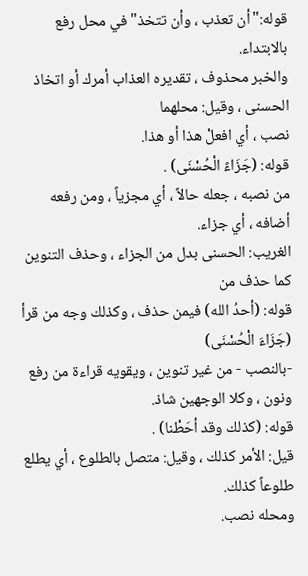قوله:"أن تعذب ، وأن تتخذ"في محل رفع بالابتداء.
والخبر محذوف ، تقديره العذاب أمرك أو اتخاذ الحسنى ، وقيل: محلهما
نصب ، أي افعلْ هذا أو هذا.
قوله: (جَزَاءً الْحُسْنَى) .
من نصبه ، جعله حالاً ، أي مجزياً ، ومن رفعه أضافه ، أي جزاء.
الغريب: الحسنى بدل من الجزاء ، وحذف التنوين كما حذف من
قوله: (أحدُ الله) فيمن حذف ، وكذلك وجه من قرأ (جَزَاءَ الْحُسْنَى)
-بالنصب - من غير تنوين ، ويقويه قراءة من رفع ونون ، وكلا الوجهين شاذ.
قوله: (كذلك وقد أحَطْنا) .
قيل: الأمر كذلك ، وقيل: متصل بالطلوع ، أي يطلع طلوعاً كذلك.
ومحله نصب.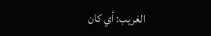الغريب: أي كان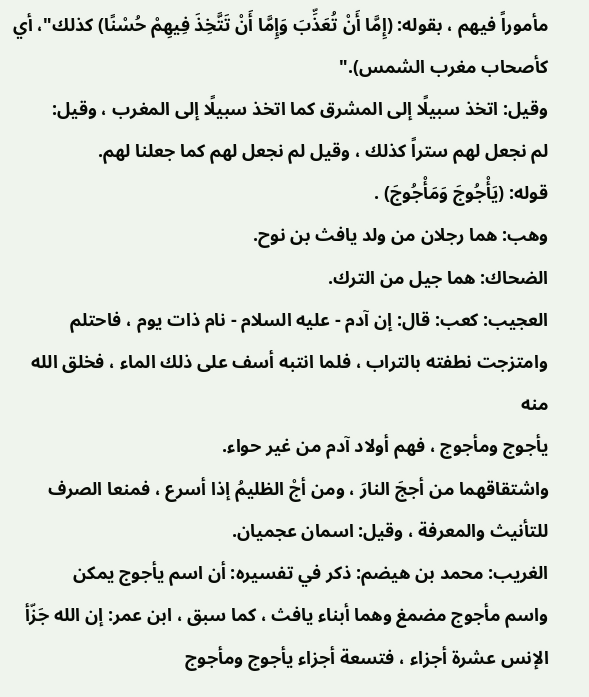مأموراً فيهم ، بقوله: (إِمَّا أَنْ تُعَذِّبَ وَإِمَّا أَنْ تَتَّخِذَ فِيهِمْ حُسْنًا) كذلك"، أي كأصحاب مغرب الشمس)."
وقيل: اتخذ سبيلًا إلى المشرق كما اتخذ سبيلًا إلى المغرب ، وقيل:
لم نجعل لهم ستراً كذلك ، وقيل لم نجعل لهم كما جعلنا لهم.
قوله: (يَأْجُوجَ وَمَأْجُوجَ) .
وهب: هما رجلان من ولد يافث بن نوح.
الضحاك: هما جيل من الترك.
العجيب: كعب: قال: إن آدم - عليه السلام - نام ذات يوم ، فاحتلم
وامتزجت نطفته بالتراب ، فلما انتبه أسف على ذلك الماء ، فخلق الله منه
يأجوج ومأجوج ، فهم أولاد آدم من غير حواء.
واشتقاقهما من أججَ النارَ ، ومن أجْ الظليمُ إذا أسرع ، فمنعا الصرف
للتأنيث والمعرفة ، وقيل: اسمان عجميان.
الغريب: محمد بن هيضم: ذكر في تفسيره: أن اسم يأجوج يمكن
واسم مأجوج مضمغ وهما أبناء يافث ، كما سبق ، ابن عمر: إن الله جَزّأ
الإنس عشرة أجزاء ، فتسعة أجزاء يأجوج ومأجوج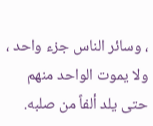، وسائر الناس جزء واحد ، ولا يموت الواحد منهم حتى يلد ألفاً من صلبه.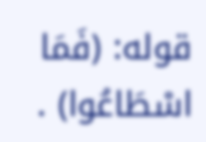قوله: (فَمَا اسْطَاعُوا) .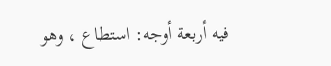فيه أربعة أوجه: استطاع ، وهو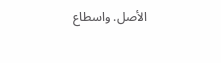الأصل. واسطاع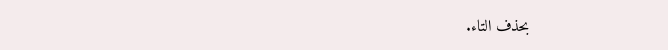بحذف التاء.